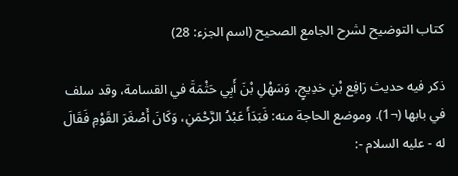كتاب التوضيح لشرح الجامع الصحيح (اسم الجزء: 28)

ذكر فيه حديث رَافِع بْنِ خدِيجٍ، وَسَهْلِ بْنَ أَبِي حَثْمَةَ في القسامة، وقد سلف في بابها (¬1). وموضع الحاجة منه: فَبَدَأَ عَبْدُ الرَّحْمَنِ، وَكَانَ أَصْغَرَ القَوْمِ فَقَالَ له - عليه السلام -: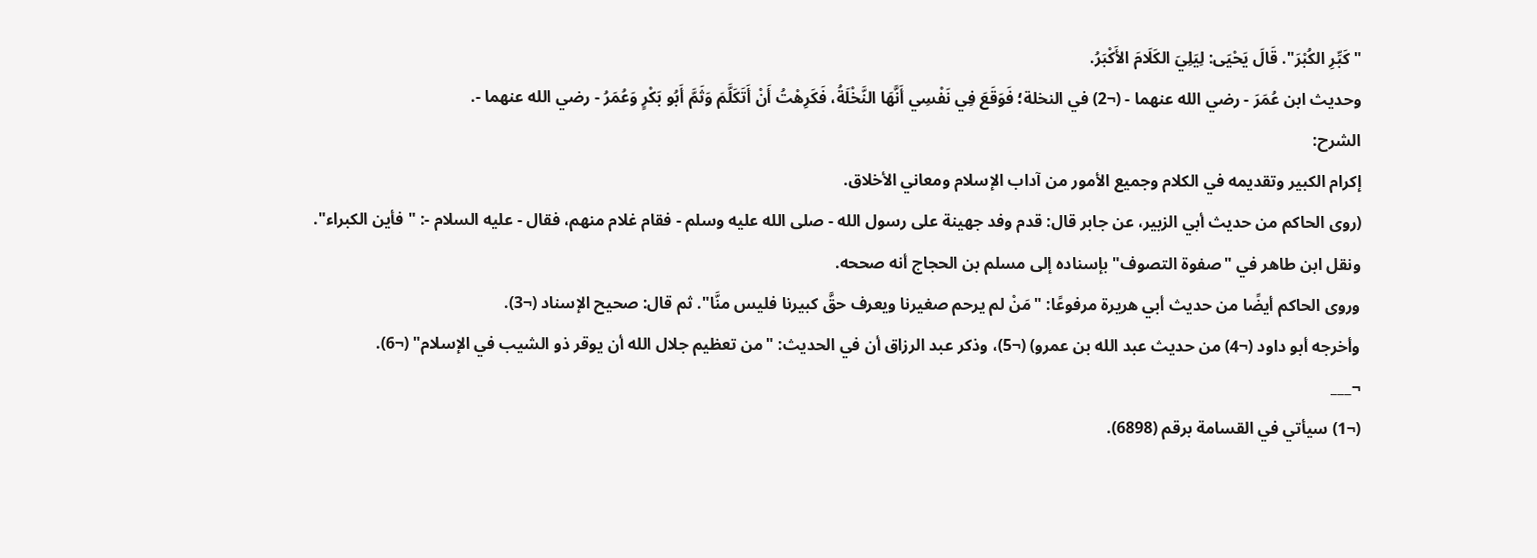"كَبِّرِ الكُبْرَ". قَالَ يَحْيَى: لِيَلِيَ الكَلَامَ الأَكْبَرُ.
وحديث ابن عُمَرَ - رضي الله عنهما - (¬2) في النخلة؛ فَوَقَعَ فِي نَفْسِي أَنَّهَا النَّخْلَةُ، فَكَرِهْتُ أَنْ أَتَكَلَّمَ وَثَمَّ أَبُو بَكْرٍ وَعُمَرُ - رضي الله عنهما -.
الشرح:
إكرام الكبير وتقديمه في الكلام وجميع الأمور من آداب الإسلام ومعاني الأخلاق.
(روى الحاكم من حديث أبي الزبير، عن جابر قال: قدم وفد جهينة على رسول الله - صلى الله عليه وسلم - فقام غلام منهم، فقال - عليه السلام -: "فأين الكبراء".
ونقل ابن طاهر في "صفوة التصوف" بإسناده إلى مسلم بن الحجاج أنه صححه.
وروى الحاكم أيضًا من حديث أبي هريرة مرفوعًا: "مَنْ لم يرحم صغيرنا ويعرف حقَّ كبيرنا فليس منَّا". ثم قال: صحيح الإسناد (¬3).
وأخرجه أبو داود (¬4) من حديث عبد الله بن عمرو) (¬5)، وذكر عبد الرزاق أن في الحديث: "من تعظيم جلال الله أن يوقر ذو الشيب في الإسلام" (¬6).
¬___
(¬1) سيأتي في القسامة برقم (6898).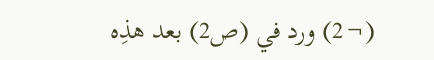(¬2) ورد في (ص2) بعد هذِه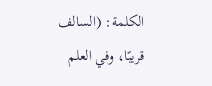الكلمة: (السالف قريبًا، وفي العلم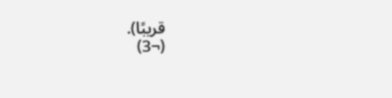قريبًا).
(¬3)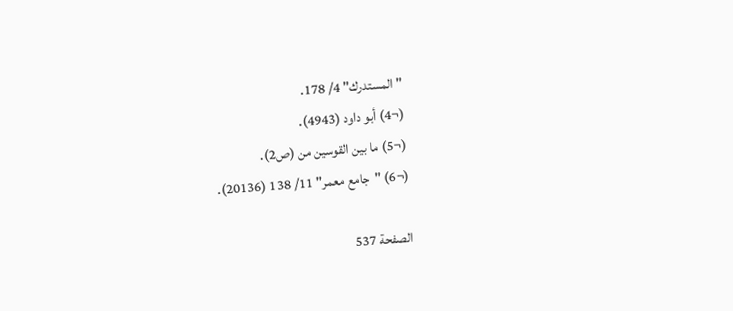"المستدرك" 4/ 178.
(¬4) أبو داود (4943).
(¬5) ما بين القوسين من (ص2).
(¬6) "جامع معمر" 11/ 138 (20136).

الصفحة 537